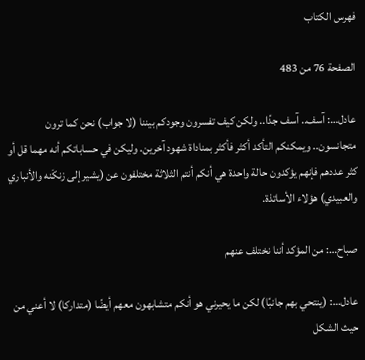فهرس الكتاب

الصفحة 76 من 483

عادل…: آسف.. آسف جدًا.. ولكن كيف تفسرون وجودكم بيننا (لا جواب) نحن كما ترون متجانسون.. ويمكنكم التأكد أكثر فأكثر بمناداة شهود آخرين. وليكن في حساباتكم أنه مهما قل أو كثر عددهم فإنهم يؤكدون حالة واحدة هي أنكم أنتم الثلاثة مختلفون عن (يشير إلى زنكَنه والأنباري والعبيدي) هؤلاء الأساتذة.

صباح…: من المؤكد أننا نختلف عنهم

عادل…: (ينتحي بهم جانبًا) لكن ما يحيرني هو أنكم متشابهون معهم أيضًا (متداركا) لا أعني من حيث الشكل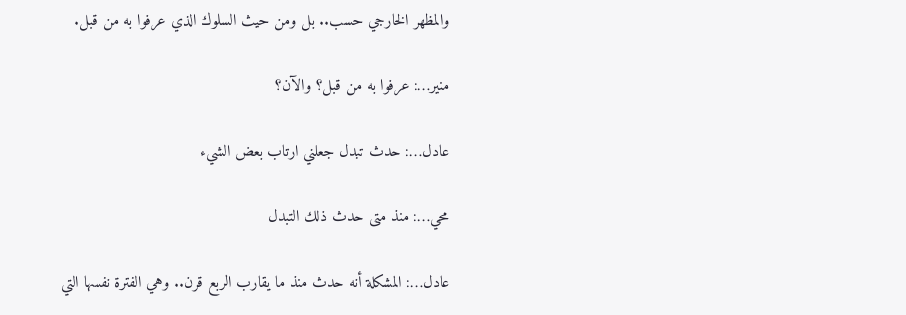والمظهر الخارجي حسب.. بل ومن حيث السلوك الذي عرفوا به من قبل.

منير…: عرفوا به من قبل؟ والآن؟

عادل…: حدث تبدل جعلني ارتاب بعض الشيء

محي…: منذ متى حدث ذلك التبدل

عادل…: المشكلة أنه حدث منذ ما يقارب الربع قرن.. وهي الفترة نفسها التي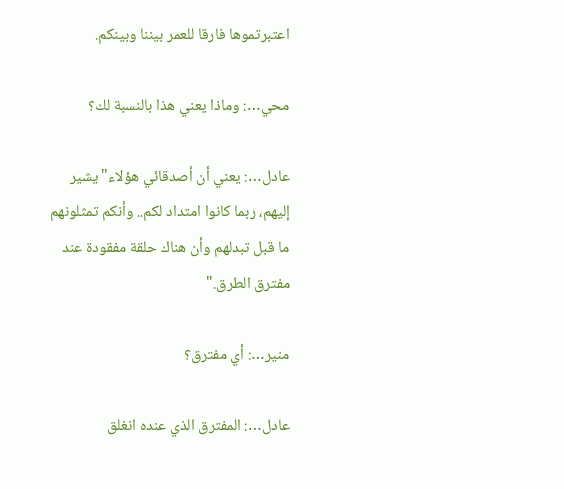اعتبرتموها فارقا للعمر بيننا وبينكم.

محي…: وماذا يعني هذا بالنسبة لك؟

عادل…: يعني أن أصدقائي هؤلاء"يشير إليهم، ربما كانوا امتداد لكم.. وأنكم تمثلونهم ما قبل تبدلهم وأن هناك حلقة مفقودة عند مفترق الطرق."

منير…: أي مفترق؟

عادل…: المفترق الذي عنده انغلق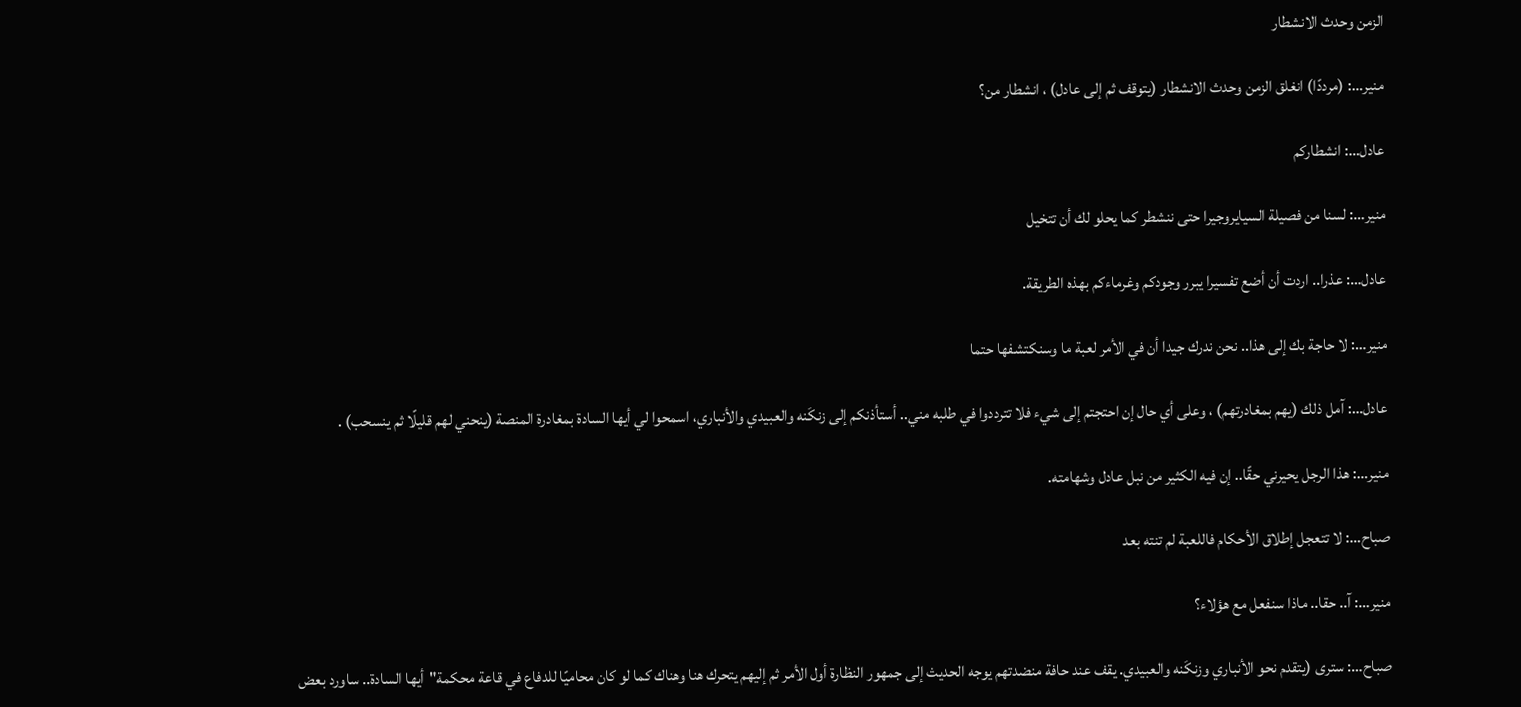الزمن وحدث الانشطار

منير…: (مرددًا) انغلق الزمن وحدث الانشطار (يتوقف ثم إلى عادل) ، انشطار من؟

عادل…: انشطاركم

منير…: لسنا من فصيلة السيايروجيرا حتى ننشطر كما يحلو لك أن تتخيل

عادل…: عذرا.. اردت أن أضع تفسيرا يبرر وجودكم وغرماءكم بهذه الطريقة.

منير…: لا حاجة بك إلى هذا.. نحن ندرك جيدا أن في الأمر لعبة ما وسنكتشفها حتما

عادل…: آمل ذلك (يهم بمغادرتهم) ، وعلى أي حال إن احتجتم إلى شيء فلا تترددوا في طلبه مني.. أستأذنكم إلى زنكَنه والعبيدي والأنباري، اسمحوا لي أيها السادة بمغادرة المنصة (ينحني لهم قليلًا ثم ينسحب) .

منير…: هذا الرجل يحيرني حقًا.. إن فيه الكثير من نبل عادل وشهامته.

صباح…: لا تتعجل إطلاق الأحكام فاللعبة لم تنته بعد

منير…: آ.. حقا.. ماذا سنفعل مع هؤلاء؟

صباح…: سترى (يتقدم نحو الأنباري وزنكَنه والعبيدي. يقف عند حافة منضدتهم يوجه الحديث إلى جمهور النظارة أول الأمر ثم إليهم يتحرك هنا وهناك كما لو كان محاميًا للدفاع في قاعة محكمة"أيها السادة.. ساورد بعض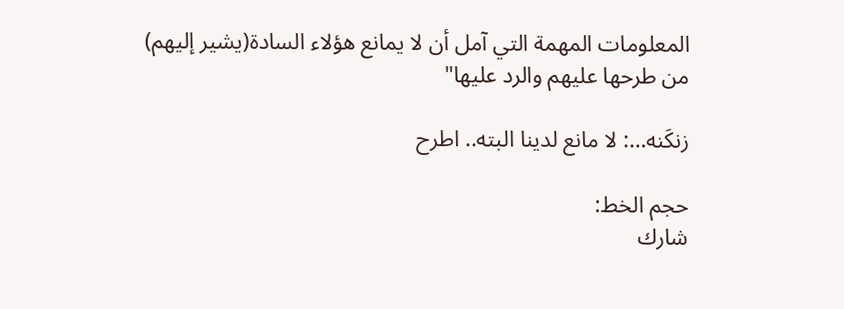المعلومات المهمة التي آمل أن لا يمانع هؤلاء السادة(يشير إليهم) من طرحها عليهم والرد عليها"

زنكَنه…: لا مانع لدينا البته.. اطرح

حجم الخط:
شارك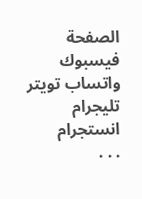الصفحة
فيسبوك واتساب تويتر تليجرام انستجرام
. . .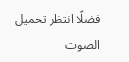فضلًا انتظر تحميل الصوت